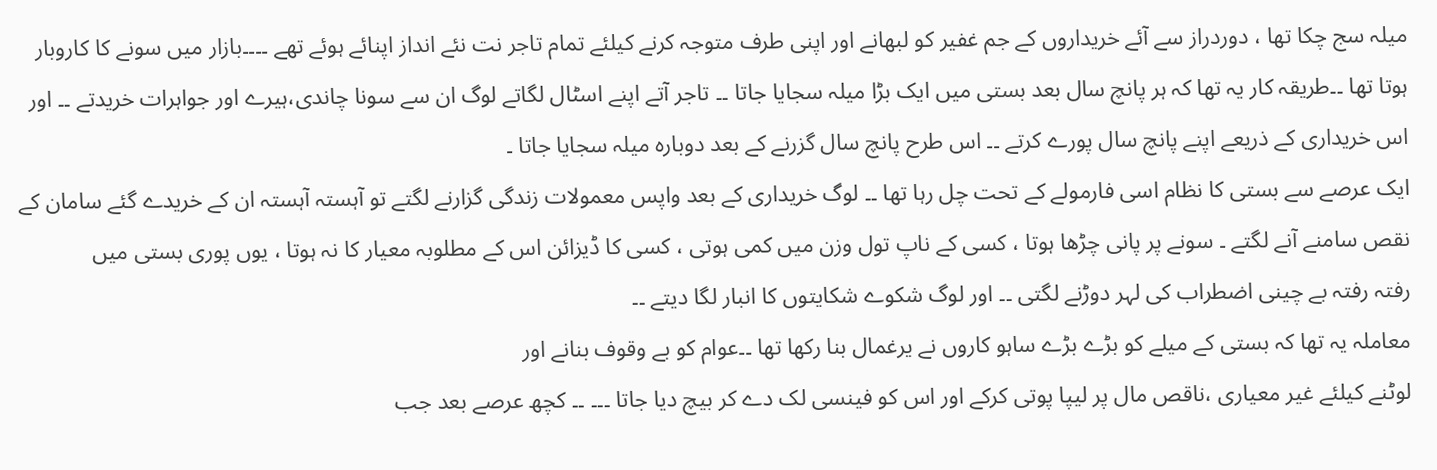میلہ سج چکا تھا ، دوردراز سے آئے خریداروں کے جم غفیر کو لبھانے اور اپنی طرف متوجہ کرنے کیلئے تمام تاجر نت نئے انداز اپنائے ہوئے تھے ۔۔۔۔بازار میں سونے کا کاروبار ہوتا تھا ۔۔طریقہ کار یہ تھا کہ ہر پانچ سال بعد بستی میں ایک بڑا میلہ سجایا جاتا ۔۔ تاجر آتے اپنے اسٹال لگاتے لوگ ان سے سونا چاندی،ہیرے اور جواہرات خریدتے ۔۔ اور اس خریداری کے ذریعے اپنے پانچ سال پورے کرتے ۔۔ اس طرح پانچ سال گزرنے کے بعد دوبارہ میلہ سجایا جاتا ۔
ایک عرصے سے بستی کا نظام اسی فارمولے کے تحت چل رہا تھا ۔۔ لوگ خریداری کے بعد واپس معمولات زندگی گزارنے لگتے تو آہستہ آہستہ ان کے خریدے گئے سامان کے نقص سامنے آنے لگتے ۔ سونے پر پانی چڑھا ہوتا ، کسی کے ناپ تول وزن میں کمی ہوتی ، کسی کا ڈیزائن اس کے مطلوبہ معیار کا نہ ہوتا ، یوں پوری بستی میں
رفتہ رفتہ بے چینی اضطراب کی لہر دوڑنے لگتی ۔۔ اور لوگ شکوے شکایتوں کا انبار لگا دیتے ۔۔
معاملہ یہ تھا کہ بستی کے میلے کو بڑے بڑے ساہو کاروں نے یرغمال بنا رکھا تھا ۔۔عوام کو بے وقوف بنانے اور
لوٹنے کیلئے غیر معیاری ،ناقص مال پر لیپا پوتی کرکے اور اس کو فینسی لک دے کر بیچ دیا جاتا ۔۔۔ ۔۔ کچھ عرصے بعد جب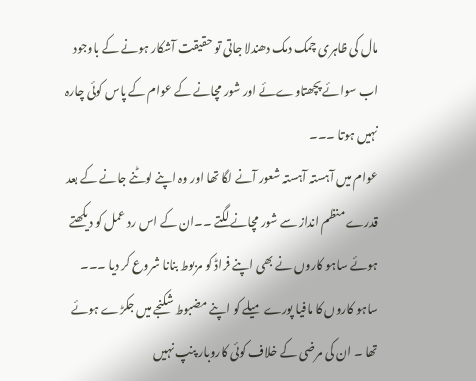مال کی ظاہری چمک دمک دھندلا جاتی تو حقیقت آشکار ہونے کے باوجود اب سوائے پچھتاوےئے اور شور مچانے کے عوام کے پاس کوئی چارہ نہیں ہوتا ۔۔۔
عوام میں آہستہ آہستہ شعور آنے لگا تھا اور وہ اپنے لوٹنے جانے کے بعد قدرے منظم انداز سے شور مچانے لگتے ۔۔ان کے اس رد عمل کو دیکھتے ہوئے ساہو کاروں نے بھی اپنے فراڈ کو مربوط بنانا شروع کر دیا ۔۔۔ ساہو کاروں کا مافیا پورے میلے کو اپنے مضبوط شکنجے میں جکڑے ہوئے تھا ۔ ان کی مرضی کے خلاف کوئی کاروبار پنپ نہیں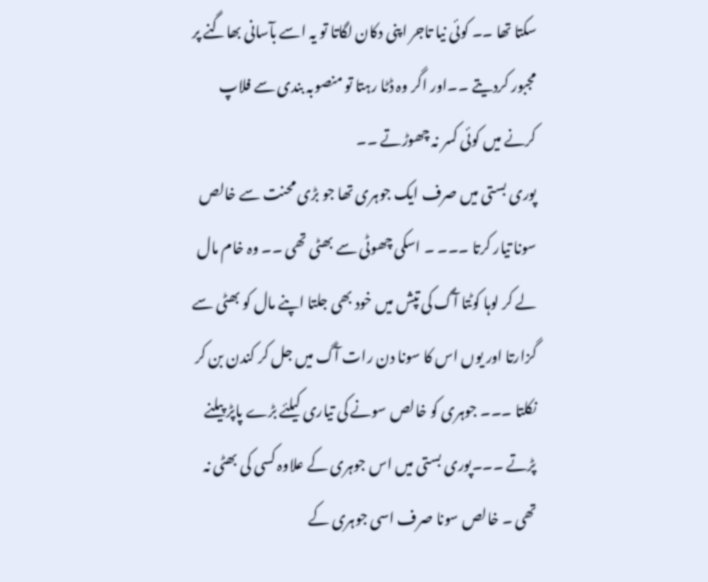سکتا تھا ۔۔ کوئی نیا تاجر اپنی دکان لگاتا تو یہ اسے بآسانی بھاگنے پر مجبور کردیتے ۔۔اور اگر وہ ڈٹا رہتا تو منصوبہ بندی سے فلاپ کرنے میں کوئی کسر نہ چھوڑتے ۔۔
پوری بستی میں صرف ایک جوہری تھا جو بڑی محنت سے خالص سونا تیار کرتا ۔۔۔ ۔ اسکی چھوٹی سے بھٹی تھی ۔۔ وہ خام مال لے کر لوہا کوٹتا آگ کی تپش میں خود بھی جلتا اپنے مال کو بھٹی سے گزارتا اور یوں اس کا سونا دن رات آگ میں جل کر کندن بن کر نکلتا ۔۔۔ جوہری کو خالص سونے کی تیاری کیلئے بڑے پاپڑ پیلنے پڑتے ۔۔۔پوری بستی میں اس جوہری کے علاوہ کسی کی بھٹی نہ تھی ۔ خالص سونا صرف اسی جوہری کے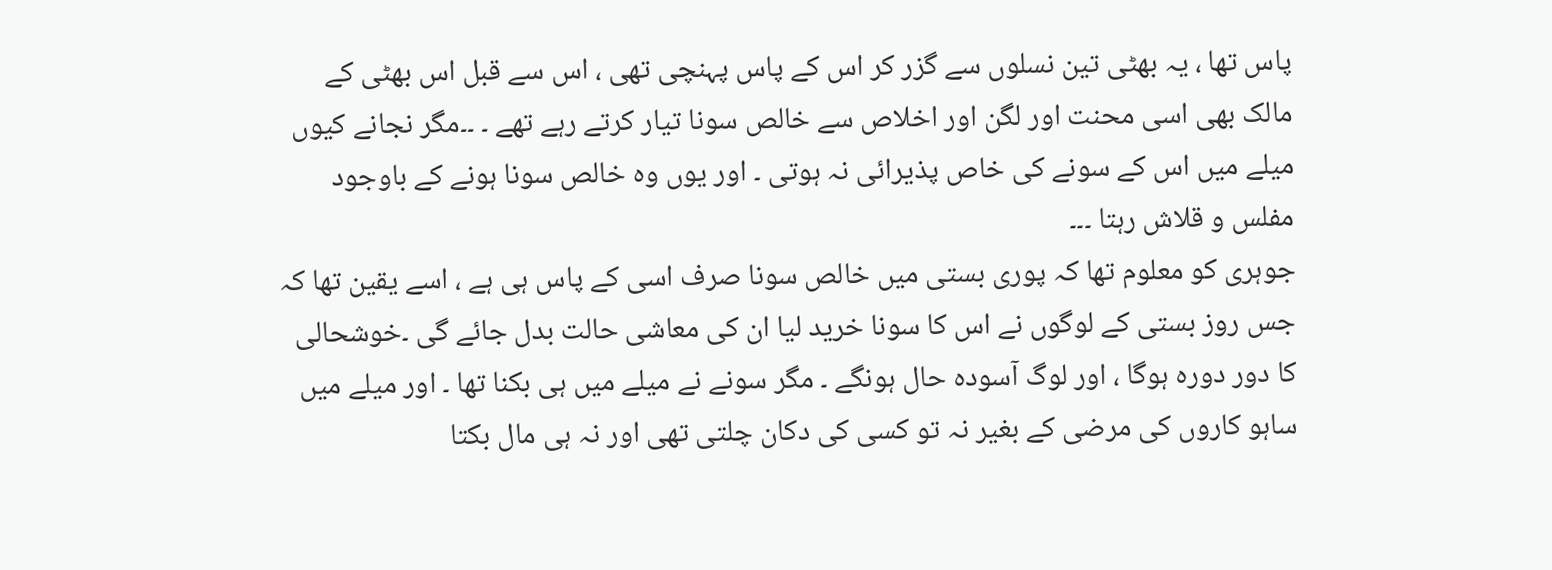پاس تھا ، یہ بھٹی تین نسلوں سے گزر کر اس کے پاس پہنچی تھی ، اس سے قبل اس بھٹی کے مالک بھی اسی محنت اور لگن اور اخلاص سے خالص سونا تیار کرتے رہے تھے ۔ ۔۔مگر نجانے کیوں میلے میں اس کے سونے کی خاص پذیرائی نہ ہوتی ۔ اور یوں وہ خالص سونا ہونے کے باوجود مفلس و قلاش رہتا ۔۔۔
جوہری کو معلوم تھا کہ پوری بستی میں خالص سونا صرف اسی کے پاس ہی ہے ، اسے یقین تھا کہ جس روز بستی کے لوگوں نے اس کا سونا خرید لیا ان کی معاشی حالت بدل جائے گی ۔خوشحالی کا دور دورہ ہوگا ، اور لوگ آسودہ حال ہونگے ۔ مگر سونے نے میلے میں ہی بکنا تھا ۔ اور میلے میں ساہو کاروں کی مرضی کے بغیر نہ تو کسی کی دکان چلتی تھی اور نہ ہی مال بکتا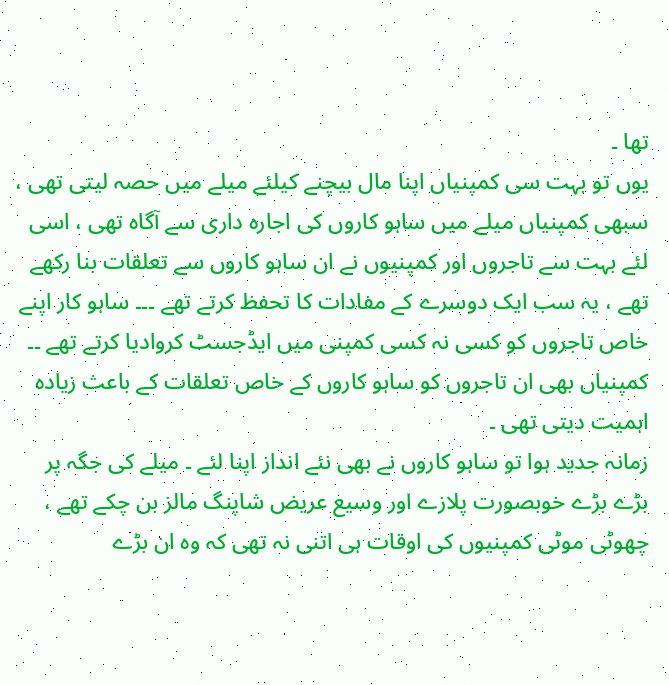تھا ۔
یوں تو بہت سی کمپنیاں اپنا مال بیچنے کیلئے میلے میں حصہ لیتی تھی ، سبھی کمپنیاں میلے میں ساہو کاروں کی اجارہ داری سے آگاہ تھی ، اسی لئے بہت سے تاجروں اور کمپنیوں نے ان ساہو کاروں سے تعلقات بنا رکھے تھے ، یہ سب ایک دوسرے کے مفادات کا تحفظ کرتے تھے ۔۔۔ ساہو کار اپنے خاص تاجروں کو کسی نہ کسی کمپنی میں ایڈجسٹ کروادیا کرتے تھے ۔۔ کمپنیاں بھی ان تاجروں کو ساہو کاروں کے خاص تعلقات کے باعث زیادہ اہمیت دیتی تھی ۔
زمانہ جدید ہوا تو ساہو کاروں نے بھی نئے انداز اپنا لئے ۔ میلے کی جگہ پر بڑے بڑے خوبصورت پلازے اور وسیع عریض شاپنگ مالز بن چکے تھے ، چھوٹی موٹی کمپنیوں کی اوقات ہی اتنی نہ تھی کہ وہ ان بڑے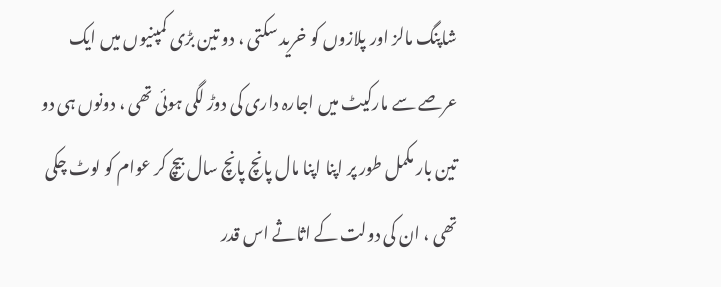شاپنگ مالز اور پلازوں کو خرید سکتی ، دو تین بڑی کمپنیوں میں ایک عرصے سے مارکیٹ میں اجارہ داری کی دوڑ لگی ہوئی تھی ، دونوں ہی دو تین بار مکمل طور پر اپنا اپنا مال پانچ پانچ سال بیچ کر عوام کو لوٹ چکی تھی ، ان کی دولت کے اثاثے اس قدر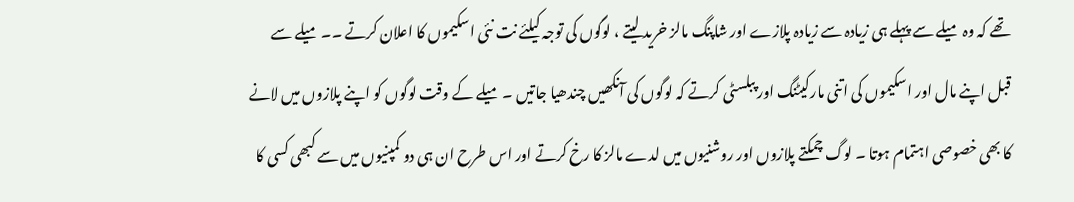تھے کہ وہ میلے سے پہلے ہی زیادہ سے زیادہ پلازے اور شاپنگ مالز خرید لیتے ، لوگوں کی توجہ کیلئے نت نئی اسکیموں کا اعلان کرتے ۔۔ میلے سے قبل اپنے مال اور اسکیموں کی اتنی مارکیٹنگ اور پبلسٹی کرتے کہ لوگوں کی آنکھیں چندھیا جاتیں ۔ میلے کے وقت لوگوں کو اپنے پلازوں میں لانے کا بھی خصوصی اہتمام ہوتا ۔ لوگ چمکتے پلازوں اور روشنیوں میں لدے مالز کا رخ کرتے اور اس طرح ان ہی دو کمپنیوں میں سے کبھی کسی کا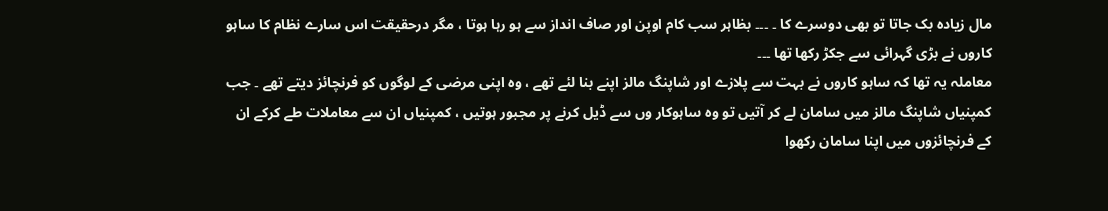مال زیادہ بک جاتا تو بھی دوسرے کا ۔ ۔۔۔ بظاہر سب کام اوپن اور صاف انداز سے ہو رہا ہوتا ، مگر درحقیقت اس سارے نظام کا ساہو کاروں نے بڑی گہرائی سے جکڑ رکھا تھا ۔۔۔
معاملہ یہ تھا کہ ساہو کاروں نے بہت سے پلازے اور شاپنگ مالز اپنے بنا لئے تھے ، وہ اپنی مرضی کے لوگوں کو فرنچائز دیتے تھے ۔ جب کمپنیاں شاپنگ مالز میں سامان لے کر آتیں تو وہ ساہوکار وں سے ڈیل کرنے پر مجبور ہوتیں ، کمپنیاں ان سے معاملات طے کرکے ان کے فرنچائزوں میں اپنا سامان رکھوا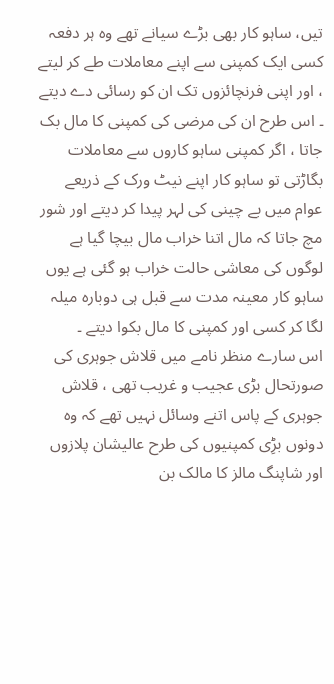تیں، ساہو کار بھی بڑے سیانے تھے وہ ہر دفعہ کسی ایک کمپنی سے اپنے معاملات طے کر لیتے ، اور اپنی فرنچائزوں تک ان کو رسائی دے دیتے ۔ اس طرح ان کی مرضی کی کمپنی کا مال بک جاتا ، اگر کمپنی ساہو کاروں سے معاملات بگاڑتی تو ساہو کار اپنے نیٹ ورک کے ذریعے عوام میں بے چینی کی لہر پیدا کر دیتے اور شور مچ جاتا کہ مال اتنا خراب مال بیچا گیا ہے لوگوں کی معاشی حالت خراب ہو گئی ہے یوں ساہو کار معینہ مدت سے قبل ہی دوبارہ میلہ لگا کر کسی اور کمپنی کا مال بکوا دیتے ۔
اس سارے منظر نامے میں قلاش جوہری کی صورتحال بڑی عجیب و غریب تھی ، قلاش جوہری کے پاس اتنے وسائل نہیں تھے کہ وہ دونوں بڑِی کمپنیوں کی طرح عالیشان پلازوں اور شاپنگ مالز کا مالک بن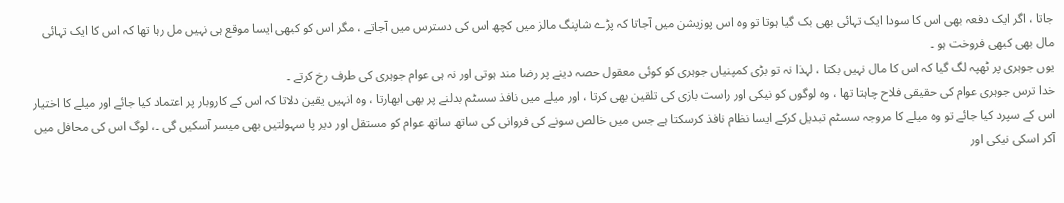جاتا ، اگر ایک دفعہ بھی اس کا سودا ایک تہائی بھی بک گیا ہوتا تو وہ اس پوزیشن میں آجاتا کہ پڑے شاپنگ مالز میں کچھ اس کی دسترس میں آجاتے ، مگر اس کو کبھی ایسا موقع ہی نہیں مل رہا تھا کہ اس کا ایک تہائی مال بھی کبھی فروخت ہو ۔
یوں جوہری پر ٹھپہ لگ گیا کہ اس کا مال نہیں بکتا ، لہذا نہ تو بڑی کمپنیاں جوہری کو کوئی معقول حصہ دینے پر رضا مند ہوتی اور نہ ہی عوام جوہری کی طرف رخ کرتے ۔
خدا ترس جوہری عوام کی حقیقی فلاح چاہتا تھا ، وہ لوگوں کو نیکی اور راست بازی کی تلقین بھی کرتا ، اور میلے میں نافذ سسٹم بدلنے پر بھی ابھارتا ، وہ انہیں یقین دلاتا کہ اس کے کاروبار پر اعتماد کیا جائے اور میلے کا اختیار اس کے سپرد کیا جائے تو وہ میلے کا مروجہ سسٹم تبدیل کرکے ایسا نظام نافذ کرسکتا ہے جس میں خالص سونے کی فروانی کی ساتھ ساتھ عوام کو مستقل اور دیر پا سہولتیں بھی میسر آسکیں گی ۔، لوگ اس کی محافل میں آکر اسکی نیکی اور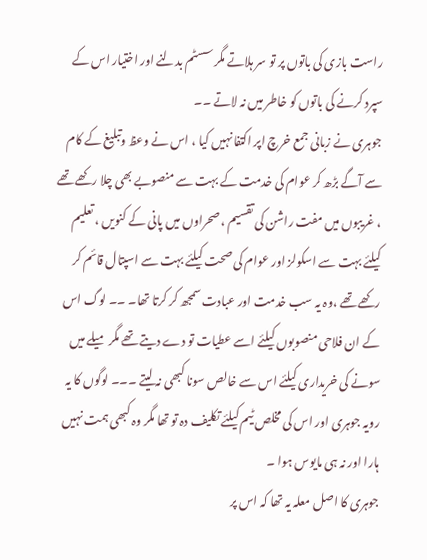راست بازی کی باتوں پر تو سر ہلاتے مگر سسٹم بدلنے اور اختیار اس کے سپرد کرنے کی باتوں کو خاطر میں نہ لاتے ۔۔
جوہری نے زبانی جمع خرچ اپر اکتفا نہیں کیا ، اس نے وعظ وتبلیغ کے کام سے آگے بڑھ کر عوام کی خدمت کے بہت سے منصوبے بھی چلا رکھے تھے ، غریبوں میں مفت راشن کی تقسیم ،صحراوں میں پانی کے کنویں ، تعلیم کیلئے بہت سے اسکولز اور عوام کی صحت کیلئے بہت سے اسپتال قائم کر رکھے تھے ،وہ یہ سب خدمت اور عبادت سمجھ کر کرتا تھا۔ ۔۔ لوگ اس کے ان فلاحی منصوبوں کیلئے اسے عطیات تو دے دیتے تھے مگر میلے میں سونے کی خریداری کیلئے اس سے خالص سونا کبھی نہ لیتے ۔۔۔ لوگوں کا یہ رویہ جوہری اور اس کی مخلص ٹیم کیلئے تکلیف دہ تو تھا مگر وہ کبھی ہمت نہیں ہارا اور نہ ہی مایوس ہوا ۔
جوہری کا اصل معلہ یہ تھا کہ اس پر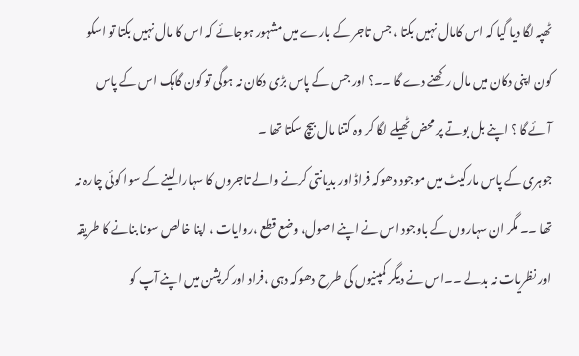ٹھپہ لگا دیا گیا کہ اس کامال نہیں بکتا ، جس تاجر کے بارے میں مشہور ہوجائے کہ اس کا مال نہیں بکتا تو اسکو کون اپنی دکان میں مال رکھنے دے گا ۔۔؟ اور جس کے پاس بڑی دکان نہ ہوگی تو کون گاہک اس کے پاس آئے گا ؟ اپنے بل بوتے پر محض ٹھیلے لگا کر وہ کتنا مال بیچ سکتا تھا ۔
جوہری کے پاس مارکیٹ میں موجود دھوکہ فراڈ اور بدیانتی کرنے والے تاجروں کا سہارا لینے کے سوا کوئی چارہ نہ تھا ۔۔ مگر ان سہاروں کے باوجود اس نے اپنے اصول، وضع قطع ،روایات ، اپنا خالص سونا بنانے کا طریقہ اور نظریات نہ بدلے ۔۔اس نے دیگر کمپنیوں کی طرح دھوکہ دہی ،فراد اور کرپشن میں اپنے آپ کو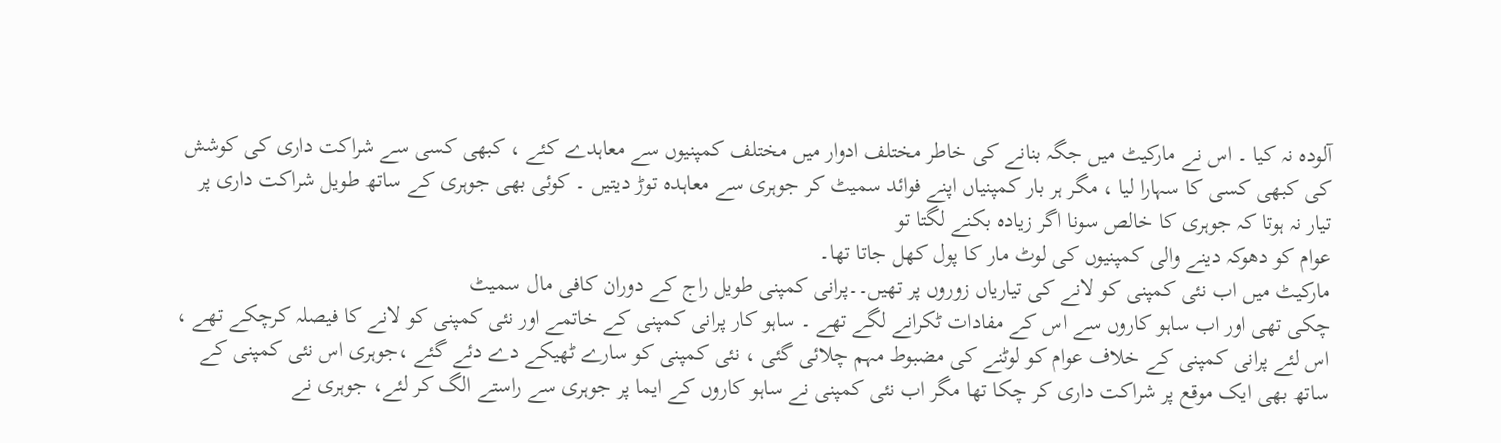آلودہ نہ کیا ۔ اس نے مارکیٹ میں جگہ بنانے کی خاطر مختلف ادوار میں مختلف کمپنیوں سے معاہدے کئے ، کبھی کسی سے شراکت داری کی کوشش کی کبھی کسی کا سہارا لیا ، مگر ہر بار کمپنیاں اپنے فوائد سمیٹ کر جوہری سے معاہدہ توڑ دیتیں ۔ کوئی بھی جوہری کے ساتھ طویل شراکت داری پر تیار نہ ہوتا کہ جوہری کا خالص سونا اگر زیادہ بکنے لگتا تو
عوام کو دھوکہ دینے والی کمپنیوں کی لوٹ مار کا پول کھل جاتا تھا۔
مارکیٹ میں اب نئی کمپنی کو لانے کی تیاریاں زوروں پر تھیں۔۔پرانی کمپنی طویل راج کے دوران کافی مال سمیٹ
چکی تھی اور اب ساہو کاروں سے اس کے مفادات ٹکرانے لگے تھے ۔ ساہو کار پرانی کمپنی کے خاتمے اور نئی کمپنی کو لانے کا فیصلہ کرچکے تھے ، اس لئے پرانی کمپنی کے خلاف عوام کو لوٹنے کی مضبوط مہم چلائی گئی ، نئی کمپنی کو سارے ٹھیکے دے دئے گئے ،جوہری اس نئی کمپنی کے ساتھ بھی ایک موقع پر شراکت داری کر چکا تھا مگر اب نئی کمپنی نے ساہو کاروں کے ایما پر جوہری سے راستے الگ کر لئے، جوہری نے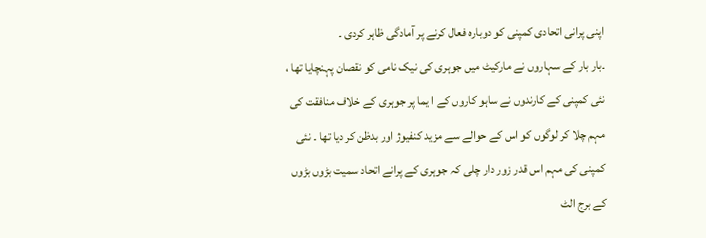اپنی پرانی اتحادی کمپنی کو دوبارہ فعال کرنے پر آمادگی ظاہر کردی ۔
۔بار بار کے سہاروں نے مارکیٹ میں جوہری کی نیک نامی کو نقصان پہنچایا تھا ، نئی کمپنی کے کارندوں نے ساہو کاروں کے ا یما پر جوہری کے خلاف منافقت کی مہم چلا کر لوگوں کو اس کے حوالے سے مزید کنفیوژ اور بدظن کر دیا تھا ۔ نئی کمپنی کی مہم اس قدر زور دار چلی کہ جوہری کے پرانے اتحاد سمیت بڑوں بڑوں کے برج الٹ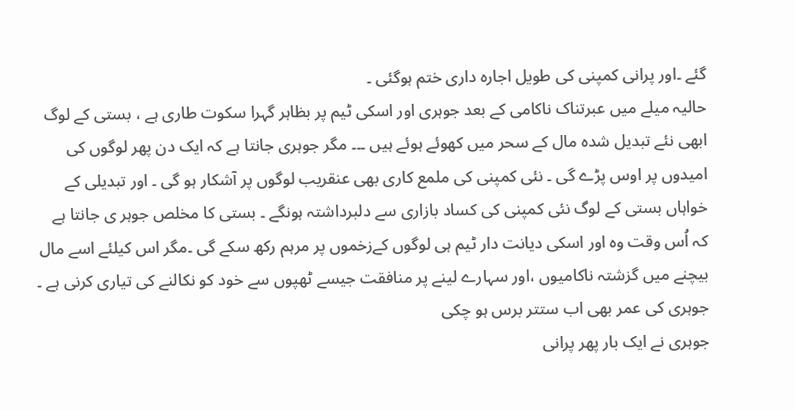گئے ۔اور پرانی کمپنی کی طویل اجارہ داری ختم ہوگئی ۔
حالیہ میلے میں عبرتناک ناکامی کے بعد جوہری اور اسکی ٹیم پر بظاہر گہرا سکوت طاری ہے ، بستی کے لوگ ابھی نئے تبدیل شدہ مال کے سحر میں کھوئے ہوئے ہیں ۔۔۔ مگر جوہری جانتا ہے کہ ایک دن پھر لوگوں کی امیدوں پر اوس پڑے گی ۔ نئی کمپنی کی ملمع کاری بھی عنقریب لوگوں پر آشکار ہو گی ۔ اور تبدیلی کے خواہاں بستی کے لوگ نئی کمپنی کی کساد بازاری سے دلبرداشتہ ہونگے ۔ بستی کا مخلص جوہر ی جانتا ہے کہ اُس وقت وہ اور اسکی دیانت دار ٹیم ہی لوگوں کےزخموں پر مرہم رکھ سکے گی ۔مگر اس کیلئے اسے مال بیچنے میں گزشتہ ناکامیوں ،اور سہارے لینے پر منافقت جیسے ٹھپوں سے خود کو نکالنے کی تیاری کرنی ہے ۔
جوہری کی عمر بھی اب ستتر برس ہو چکی
جوہری نے ایک بار پھر پرانی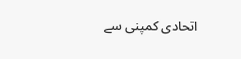اتحادی کمپنی سے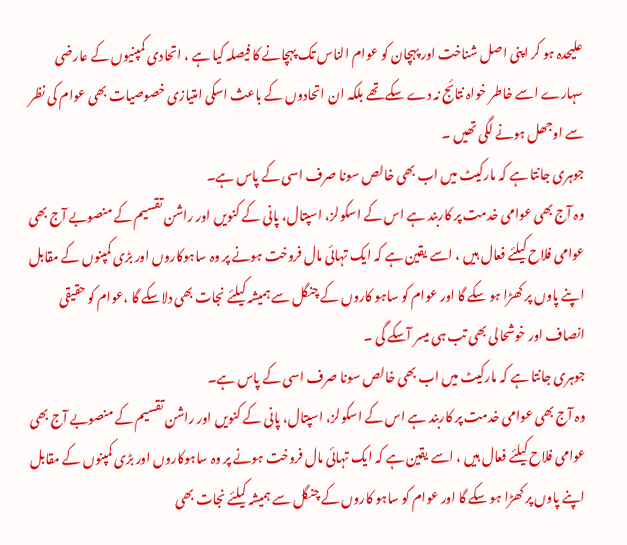علیحدہ ہو کر اپنی اصل شناخت اور پہچان کو عوام الناس تک پہچانے کا فیصلہ کیا ہے ، اتحادی کمپنیوں کے عارضی سہارے اسے خاطر خواہ نتائج نہ دے سکے تھے بلکہ ان اتحادوں کے باعث اسکی امتیازی خصوصیات بھی عوام کی نظر سے اوجھل ہونے لگی تھیں ۔
جوہری جانتا ہے کہ مارکیٹ میں اب بھی خالص سونا صرف اسی کے پاس ہے۔
وہ آج بھی عوامی خدمت پر کاربند ہے اس کے اسکولز، اسپتال، پانی کے کنویں اور راشن تقسیم کے منصوبے آج بھی عوامی فلاح کیلئے فعال ہیں ، اسے یقین ہے کہ ایک تہائی مال فروخت ہونے پر وہ ساہوکاروں اور بڑی کمپنوں کے مقابل اپنے پاوں پر کھڑا ہو سکے گا اور عوام کو ساہو کاروں کے چنگل سے ہمیشہ کیلئے نجات بھی دلاسکے گا ،عوام کو حقیقی انصاف اور خوشحالی بھی تب ہی میسر آسکے گی ۔
جوہری جانتا ہے کہ مارکیٹ میں اب بھی خالص سونا صرف اسی کے پاس ہے۔
وہ آج بھی عوامی خدمت پر کاربند ہے اس کے اسکولز، اسپتال، پانی کے کنویں اور راشن تقسیم کے منصوبے آج بھی عوامی فلاح کیلئے فعال ہیں ، اسے یقین ہے کہ ایک تہائی مال فروخت ہونے پر وہ ساہوکاروں اور بڑی کمپنوں کے مقابل اپنے پاوں پر کھڑا ہو سکے گا اور عوام کو ساہو کاروں کے چنگل سے ہمیشہ کیلئے نجات بھی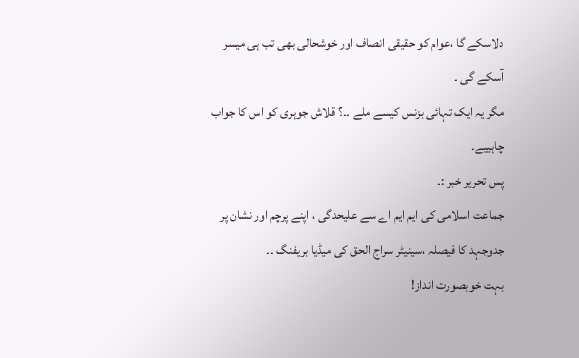دلاسکے گا ،عوام کو حقیقی انصاف اور خوشحالی بھی تب ہی میسر آسکے گی ۔
مگر یہ ایک تہائی بزنس کیسے ملے ۔۔؟ قلاش جوہری کو اس کا جواب چاہییے۔
پس تحریر خبر :۔
جماعت اسلامی کی ایم ایم اے سے علیحدگی ، اپنے پرچم اور نشان پر جدوجہد کا فیصلہ ،سینیٹر سراج الحق کی میڈیا بریفنگ ۔۔
بہت خوبصورت انداز!